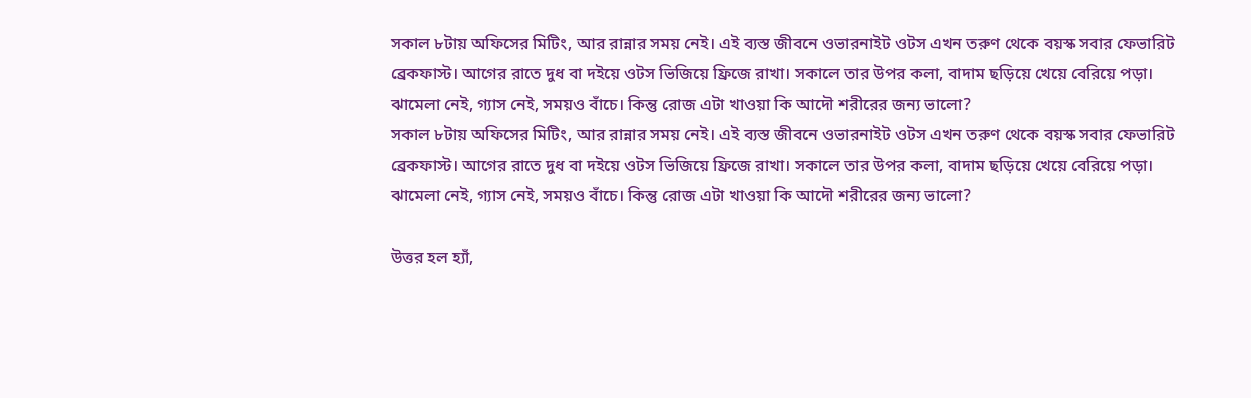সকাল ৮টায় অফিসের মিটিং, আর রান্নার সময় নেই। এই ব্যস্ত জীবনে ওভারনাইট ওটস এখন তরুণ থেকে বয়স্ক সবার ফেভারিট ব্রেকফাস্ট। আগের রাতে দুধ বা দইয়ে ওটস ভিজিয়ে ফ্রিজে রাখা। সকালে তার উপর কলা, বাদাম ছড়িয়ে খেয়ে বেরিয়ে পড়া। ঝামেলা নেই, গ্যাস নেই, সময়ও বাঁচে। কিন্তু রোজ এটা খাওয়া কি আদৌ শরীরের জন্য ভালো?
সকাল ৮টায় অফিসের মিটিং, আর রান্নার সময় নেই। এই ব্যস্ত জীবনে ওভারনাইট ওটস এখন তরুণ থেকে বয়স্ক সবার ফেভারিট ব্রেকফাস্ট। আগের রাতে দুধ বা দইয়ে ওটস ভিজিয়ে ফ্রিজে রাখা। সকালে তার উপর কলা, বাদাম ছড়িয়ে খেয়ে বেরিয়ে পড়া। ঝামেলা নেই, গ্যাস নেই, সময়ও বাঁচে। কিন্তু রোজ এটা খাওয়া কি আদৌ শরীরের জন্য ভালো?

উত্তর হল হ্যাঁ,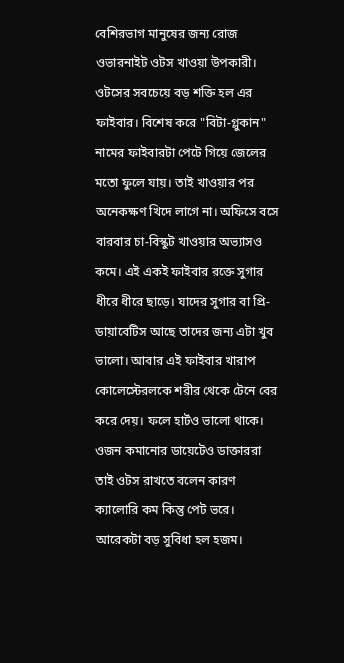বেশিরভাগ মানুষের জন্য রোজ ওভারনাইট ওটস খাওয়া উপকারী। ওটসের সবচেয়ে বড় শক্তি হল এর ফাইবার। বিশেষ করে "বিটা-গ্লুকান" নামের ফাইবারটা পেটে গিয়ে জেলের মতো ফুলে যায়। তাই খাওয়ার পর অনেকক্ষণ খিদে লাগে না। অফিসে বসে বারবার চা-বিস্কুট খাওয়ার অভ্যাসও কমে। এই একই ফাইবার রক্তে সুগার ধীরে ধীরে ছাড়ে। যাদের সুগার বা প্রি-ডায়াবেটিস আছে তাদের জন্য এটা খুব ভালো। আবার এই ফাইবার খারাপ কোলেস্টেরলকে শরীর থেকে টেনে বের করে দেয়। ফলে হার্টও ভালো থাকে। ওজন কমানোর ডায়েটেও ডাক্তাররা তাই ওটস রাখতে বলেন কারণ ক্যালোরি কম কিন্তু পেট ভরে।
আরেকটা বড় সুবিধা হল হজম।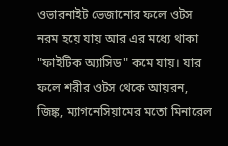ওভারনাইট ভেজানোর ফলে ওটস নরম হয়ে যায় আর এর মধ্যে থাকা "ফাইটিক অ্যাসিড" কমে যায়। যার ফলে শরীর ওটস থেকে আয়রন, জিঙ্ক, ম্যাগনেসিয়ামের মতো মিনারেল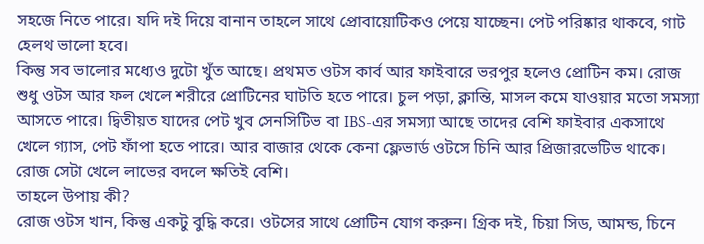সহজে নিতে পারে। যদি দই দিয়ে বানান তাহলে সাথে প্রোবায়োটিকও পেয়ে যাচ্ছেন। পেট পরিষ্কার থাকবে, গাট হেলথ ভালো হবে।
কিন্তু সব ভালোর মধ্যেও দুটো খুঁত আছে। প্রথমত ওটস কার্ব আর ফাইবারে ভরপুর হলেও প্রোটিন কম। রোজ শুধু ওটস আর ফল খেলে শরীরে প্রোটিনের ঘাটতি হতে পারে। চুল পড়া, ক্লান্তি, মাসল কমে যাওয়ার মতো সমস্যা আসতে পারে। দ্বিতীয়ত যাদের পেট খুব সেনসিটিভ বা IBS-এর সমস্যা আছে তাদের বেশি ফাইবার একসাথে খেলে গ্যাস, পেট ফাঁপা হতে পারে। আর বাজার থেকে কেনা ফ্লেভার্ড ওটসে চিনি আর প্রিজারভেটিভ থাকে। রোজ সেটা খেলে লাভের বদলে ক্ষতিই বেশি।
তাহলে উপায় কী?
রোজ ওটস খান, কিন্তু একটু বুদ্ধি করে। ওটসের সাথে প্রোটিন যোগ করুন। গ্রিক দই, চিয়া সিড, আমন্ড, চিনে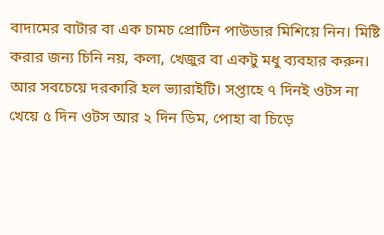বাদামের বাটার বা এক চামচ প্রোটিন পাউডার মিশিয়ে নিন। মিষ্টি করার জন্য চিনি নয়, কলা, খেজুর বা একটু মধু ব্যবহার করুন। আর সবচেয়ে দরকারি হল ভ্যারাইটি। সপ্তাহে ৭ দিনই ওটস না খেয়ে ৫ দিন ওটস আর ২ দিন ডিম, পোহা বা চিড়ে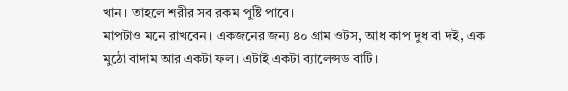খান। তাহলে শরীর সব রকম পুষ্টি পাবে।
মাপটাও মনে রাখবেন। একজনের জন্য ৪০ গ্রাম ওটস, আধ কাপ দুধ বা দই, এক মুঠো বাদাম আর একটা ফল। এটাই একটা ব্যালেন্সড বাটি।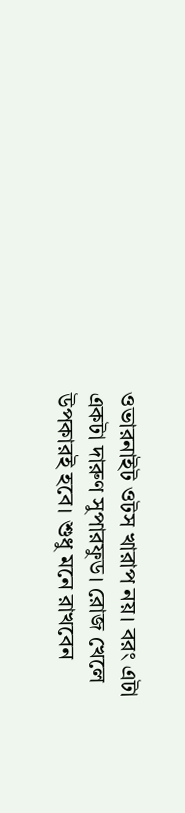ওভারনাইট ওটস খারাপ নয়। বরং এটা একটা দারুণ সুপারফুড। রোজ খেলে উপকারই হবে। শুধু মনে রাখবেন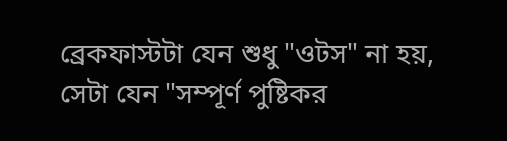ব্রেকফাস্টটা যেন শুধু "ওটস" না হয়, সেটা যেন "সম্পূর্ণ পুষ্টিকর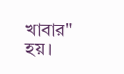খাবার" হয়।